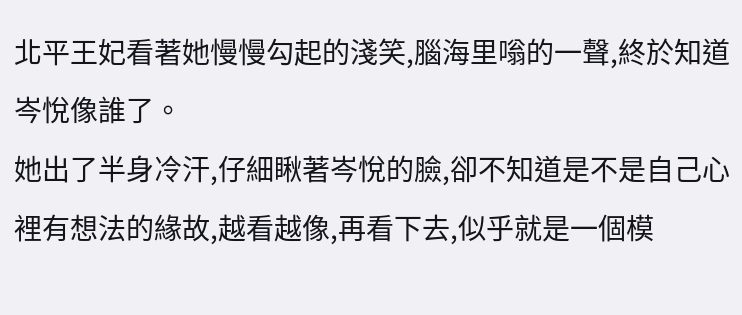北平王妃看著她慢慢勾起的淺笑,腦海里嗡的一聲,終於知道岑悅像誰了。
她出了半身冷汗,仔細瞅著岑悅的臉,卻不知道是不是自己心裡有想法的緣故,越看越像,再看下去,似乎就是一個模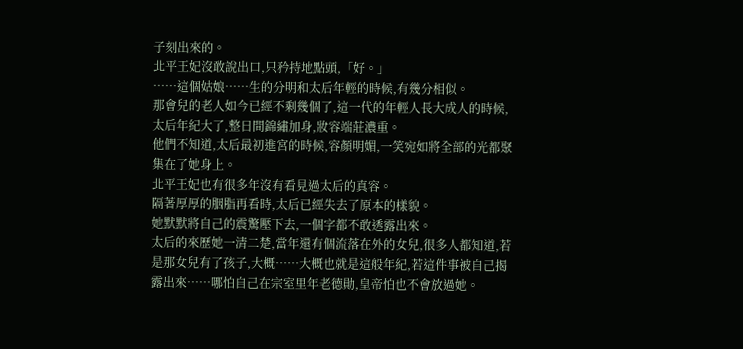子刻出來的。
北平王妃沒敢說出口,只矜持地點頭,「好。」
……這個姑娘……生的分明和太后年輕的時候,有幾分相似。
那會兒的老人如今已經不剩幾個了,這一代的年輕人長大成人的時候,太后年紀大了,整日間錦繡加身,妝容端莊濃重。
他們不知道,太后最初進宮的時候,容顏明媚,一笑宛如將全部的光都聚集在了她身上。
北平王妃也有很多年沒有看見過太后的真容。
隔著厚厚的胭脂再看時,太后已經失去了原本的樣貌。
她默默將自己的震驚壓下去,一個字都不敢透露出來。
太后的來歷她一清二楚,當年還有個流落在外的女兒,很多人都知道,若是那女兒有了孩子,大概……大概也就是這般年紀,若這件事被自己揭露出來……哪怕自己在宗室里年老德勛,皇帝怕也不會放過她。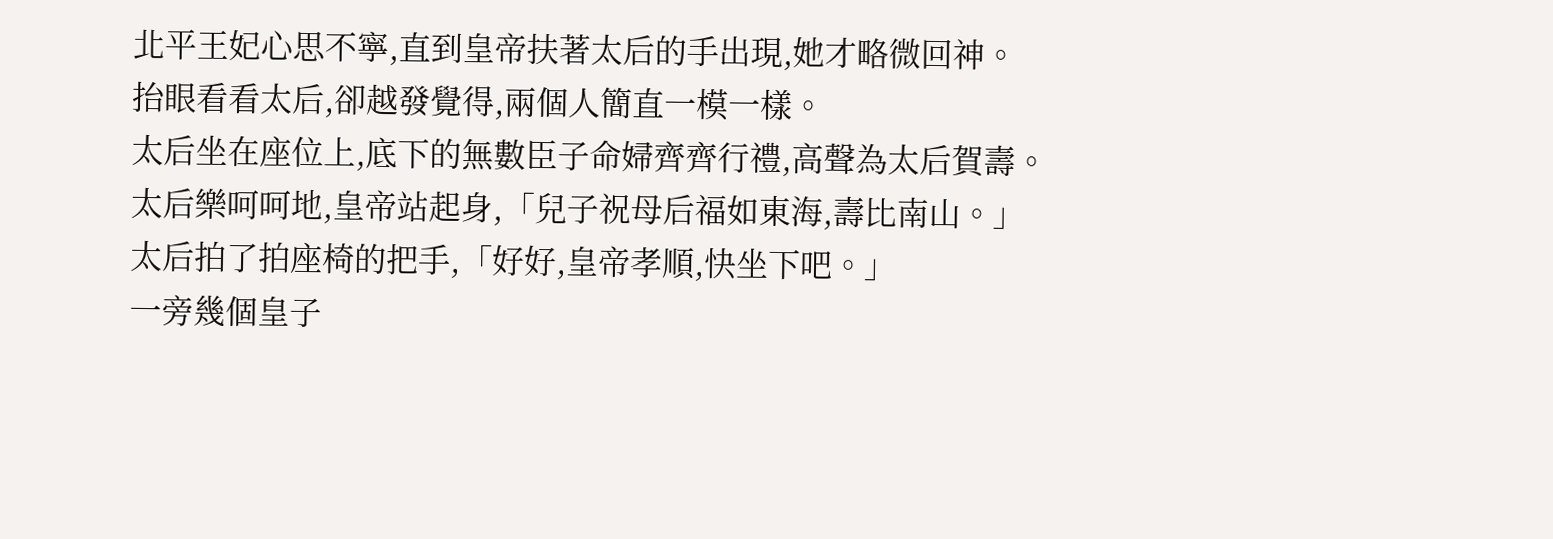北平王妃心思不寧,直到皇帝扶著太后的手出現,她才略微回神。
抬眼看看太后,卻越發覺得,兩個人簡直一模一樣。
太后坐在座位上,底下的無數臣子命婦齊齊行禮,高聲為太后賀壽。
太后樂呵呵地,皇帝站起身,「兒子祝母后福如東海,壽比南山。」
太后拍了拍座椅的把手,「好好,皇帝孝順,快坐下吧。」
一旁幾個皇子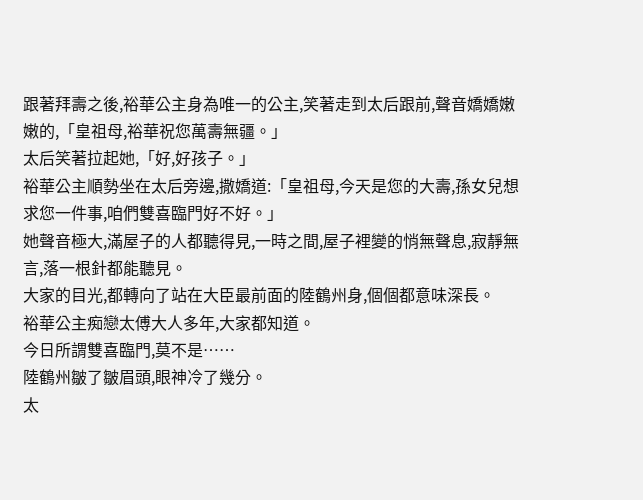跟著拜壽之後,裕華公主身為唯一的公主,笑著走到太后跟前,聲音嬌嬌嫩嫩的,「皇祖母,裕華祝您萬壽無疆。」
太后笑著拉起她,「好,好孩子。」
裕華公主順勢坐在太后旁邊,撒嬌道:「皇祖母,今天是您的大壽,孫女兒想求您一件事,咱們雙喜臨門好不好。」
她聲音極大,滿屋子的人都聽得見,一時之間,屋子裡變的悄無聲息,寂靜無言,落一根針都能聽見。
大家的目光,都轉向了站在大臣最前面的陸鶴州身,個個都意味深長。
裕華公主痴戀太傅大人多年,大家都知道。
今日所謂雙喜臨門,莫不是……
陸鶴州皺了皺眉頭,眼神冷了幾分。
太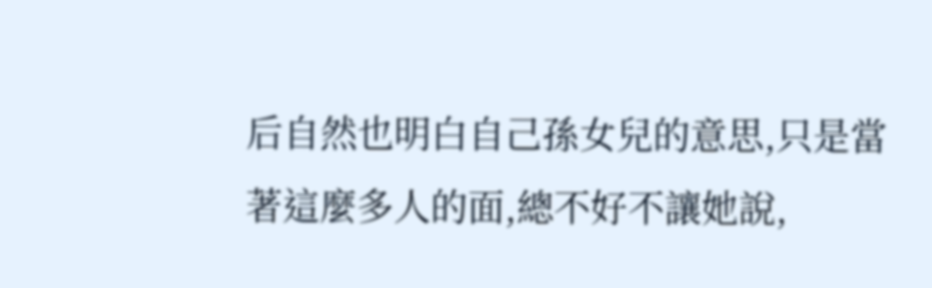后自然也明白自己孫女兒的意思,只是當著這麼多人的面,總不好不讓她說,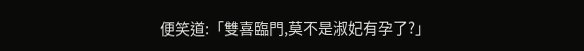便笑道:「雙喜臨門,莫不是淑妃有孕了?」